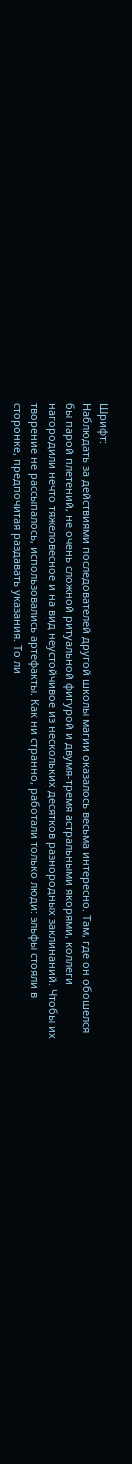Шрифт:
Наблюдать за действиями последователей другой школы магии оказалось весьма интересно. Там, где он обошелся бы парой плетений, не очень сложной ритуальной фигурой и двумя-тремя астральными якорями, коллеги нагородили нечто тяжеловесное и на вид неустойчивое из нескольких десятков разнородных заклинаний. Чтобы их творение не рассыпалось, использовались артефакты. Как ни странно, работали только люди: эльфы стояли в сторонке, предпочитая раздавать указания. То ли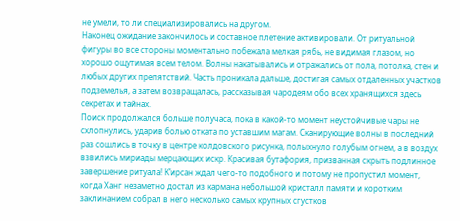не умели, то ли специализировались на другом.
Наконец ожидание закончилось и составное плетение активировали. От ритуальной фигуры во все стороны моментально побежала мелкая рябь, не видимая глазом, но хорошо ощутимая всем телом. Волны накатывались и отражались от пола, потолка, стен и любых других препятствий. Часть проникала дальше, достигая самых отдаленных участков подземелья, а затем возвращалась, рассказывая чародеям обо всех хранящихся здесь секретах и тайнах.
Поиск продолжался больше получаса, пока в какой-то момент неустойчивые чары не схлопнулись, ударив болью отката по уставшим магам. Сканирующие волны в последний раз сошлись в точку в центре колдовского рисунка, полыхнуло голубым огнем, а в воздух взвились мириады мерцающих искр. Красивая бутафория, призванная скрыть подлинное завершение ритуала! К’ирсан ждал чего-то подобного и потому не пропустил момент, когда Ханг незаметно достал из кармана небольшой кристалл памяти и коротким заклинанием собрал в него несколько самых крупных сгустков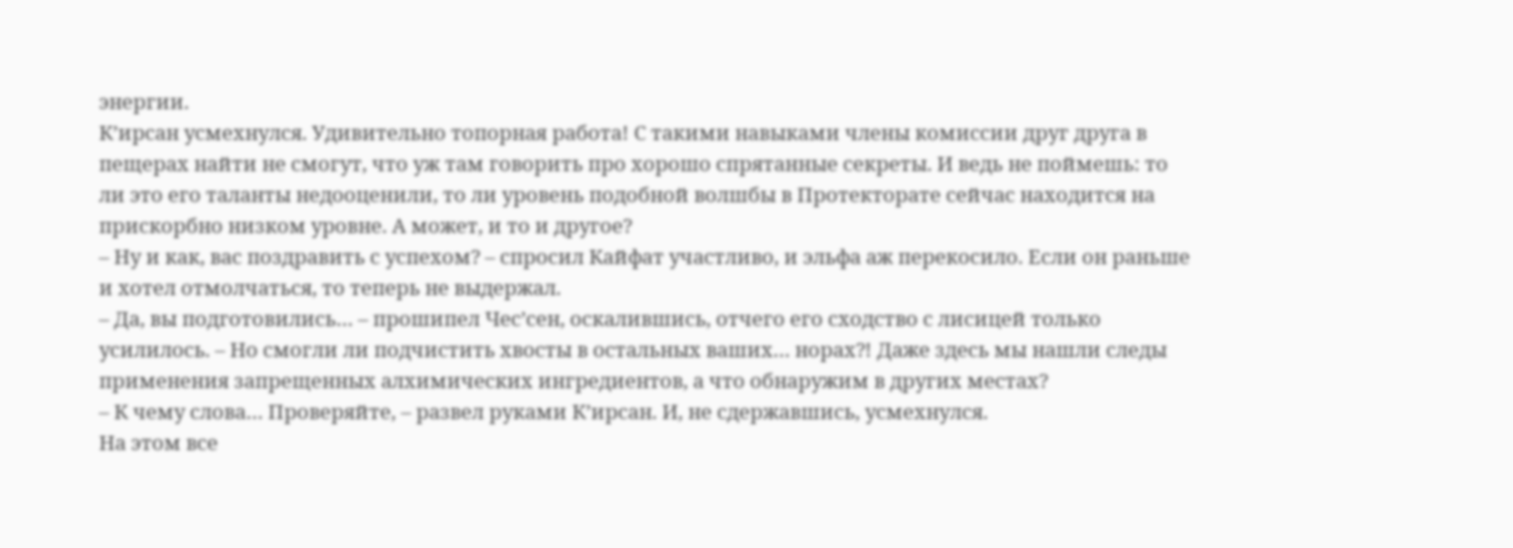энергии.
К’ирсан усмехнулся. Удивительно топорная работа! С такими навыками члены комиссии друг друга в пещерах найти не смогут, что уж там говорить про хорошо спрятанные секреты. И ведь не поймешь: то ли это его таланты недооценили, то ли уровень подобной волшбы в Протекторате сейчас находится на прискорбно низком уровне. А может, и то и другое?
– Ну и как, вас поздравить с успехом? – спросил Кайфат участливо, и эльфа аж перекосило. Если он раньше и хотел отмолчаться, то теперь не выдержал.
– Да, вы подготовились… – прошипел Чес’сен, оскалившись, отчего его сходство с лисицей только усилилось. – Но смогли ли подчистить хвосты в остальных ваших… норах?! Даже здесь мы нашли следы применения запрещенных алхимических ингредиентов, а что обнаружим в других местах?
– К чему слова… Проверяйте, – развел руками К’ирсан. И, не сдержавшись, усмехнулся.
На этом все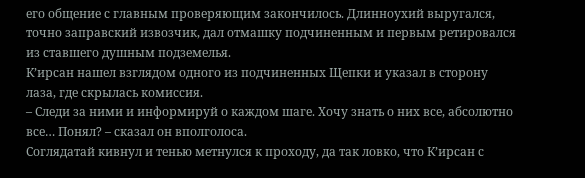его общение с главным проверяющим закончилось. Длинноухий выругался, точно заправский извозчик, дал отмашку подчиненным и первым ретировался из ставшего душным подземелья.
К’ирсан нашел взглядом одного из подчиненных Щепки и указал в сторону лаза, где скрылась комиссия.
– Следи за ними и информируй о каждом шаге. Хочу знать о них все, абсолютно все… Понял? – сказал он вполголоса.
Соглядатай кивнул и тенью метнулся к проходу, да так ловко, что К’ирсан с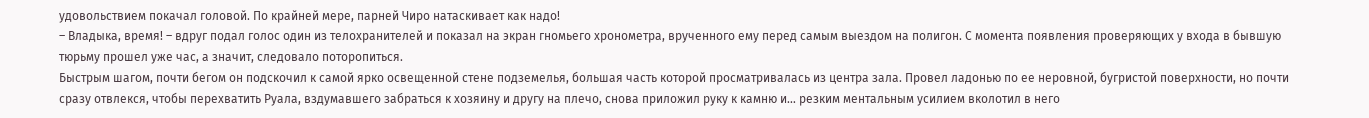удовольствием покачал головой. По крайней мере, парней Чиро натаскивает как надо!
– Владыка, время! – вдруг подал голос один из телохранителей и показал на экран гномьего хронометра, врученного ему перед самым выездом на полигон. С момента появления проверяющих у входа в бывшую тюрьму прошел уже час, а значит, следовало поторопиться.
Быстрым шагом, почти бегом он подскочил к самой ярко освещенной стене подземелья, большая часть которой просматривалась из центра зала. Провел ладонью по ее неровной, бугристой поверхности, но почти сразу отвлекся, чтобы перехватить Руала, вздумавшего забраться к хозяину и другу на плечо, снова приложил руку к камню и… резким ментальным усилием вколотил в него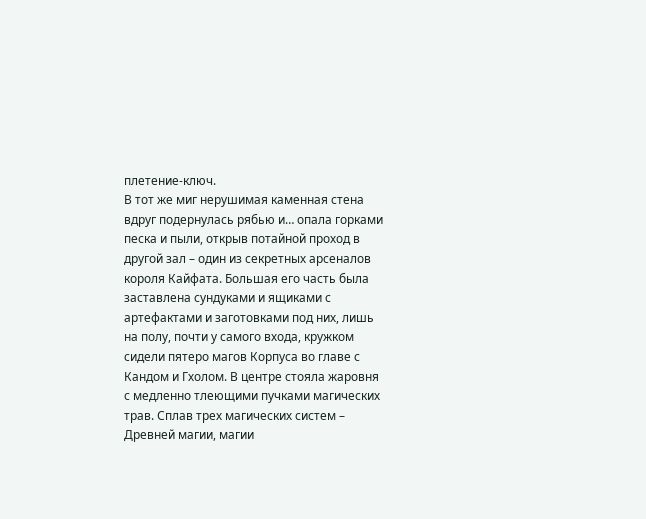плетение-ключ.
В тот же миг нерушимая каменная стена вдруг подернулась рябью и… опала горками песка и пыли, открыв потайной проход в другой зал – один из секретных арсеналов короля Кайфата. Большая его часть была заставлена сундуками и ящиками с артефактами и заготовками под них, лишь на полу, почти у самого входа, кружком сидели пятеро магов Корпуса во главе с Кандом и Гхолом. В центре стояла жаровня с медленно тлеющими пучками магических трав. Сплав трех магических систем – Древней магии, магии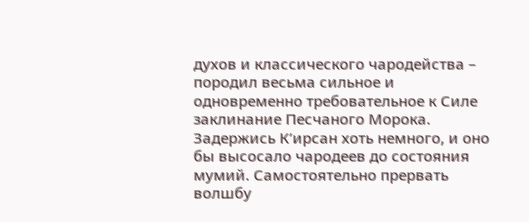духов и классического чародейства – породил весьма сильное и одновременно требовательное к Силе заклинание Песчаного Морока. Задержись К’ирсан хоть немного, и оно бы высосало чародеев до состояния мумий. Самостоятельно прервать волшбу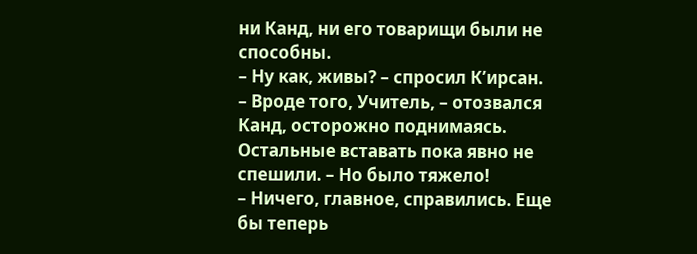ни Канд, ни его товарищи были не способны.
– Ну как, живы? – спросил К’ирсан.
– Вроде того, Учитель, – отозвался Канд, осторожно поднимаясь. Остальные вставать пока явно не спешили. – Но было тяжело!
– Ничего, главное, справились. Еще бы теперь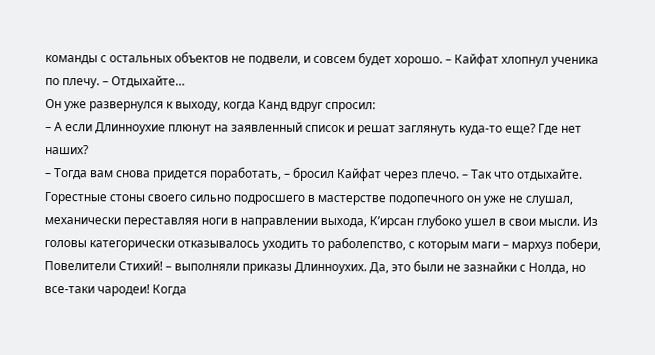команды с остальных объектов не подвели, и совсем будет хорошо. – Кайфат хлопнул ученика по плечу. – Отдыхайте…
Он уже развернулся к выходу, когда Канд вдруг спросил:
– А если Длинноухие плюнут на заявленный список и решат заглянуть куда-то еще? Где нет наших?
– Тогда вам снова придется поработать, – бросил Кайфат через плечо. – Так что отдыхайте.
Горестные стоны своего сильно подросшего в мастерстве подопечного он уже не слушал, механически переставляя ноги в направлении выхода, К’ирсан глубоко ушел в свои мысли. Из головы категорически отказывалось уходить то раболепство, с которым маги – мархуз побери, Повелители Стихий! – выполняли приказы Длинноухих. Да, это были не зазнайки с Нолда, но все-таки чародеи! Когда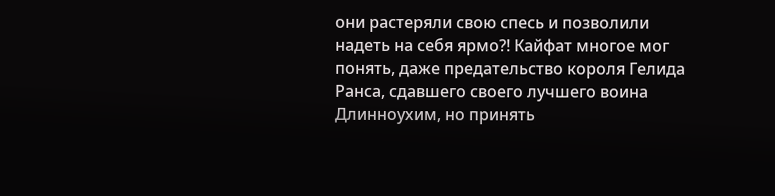они растеряли свою спесь и позволили надеть на себя ярмо?! Кайфат многое мог понять, даже предательство короля Гелида Ранса, сдавшего своего лучшего воина Длинноухим, но принять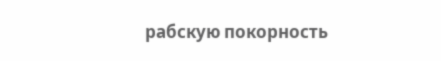рабскую покорность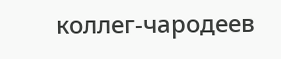коллег-чародеев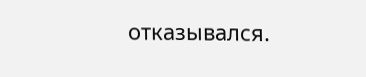отказывался.